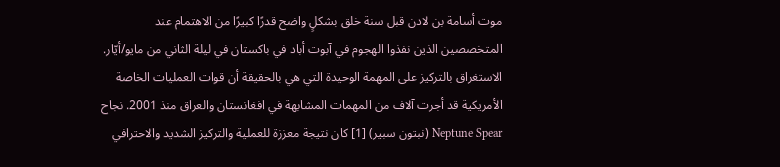موت أسامة بن لادن قبل سنة خلق بشكلٍ واضح قدرًا كبيرًا من الاهتمام عند المتخصصين الذين نفذوا الهجوم في آبوت أباد في باكستان في ليلة الثاني من مايو/أيّار. الاستغراق بالتركيز على المهمة الوحيدة التي هي بالحقيقة أن قوات العمليات الخاصة الأمريكية قد أجرت آلاف من المهمات المشابهة في افغانستان والعراق منذ 2001. نجاح Neptune Spear (نبتون سبير) [1] كان نتيجة معززة للعملية والتركيز الشديد والاحترافي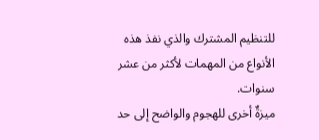للتنظيم المشترك والذي نفذ هذه الأنواع من المهمات لأكثر من عشر سنوات.
ميزةٌ أخرى للهجوم والواضح إلى حد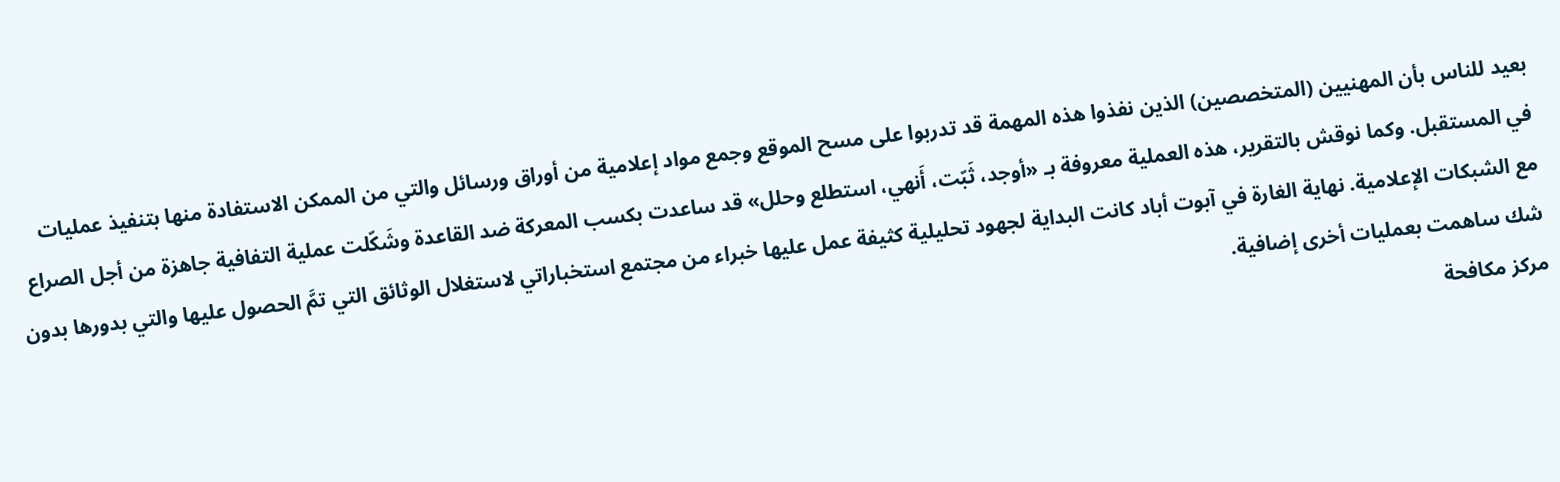بعيد للناس بأن المهنيين (المتخصصين) الذين نفذوا هذه المهمة قد تدربوا على مسح الموقع وجمع مواد إعلامية من أوراق ورسائل والتي من الممكن الاستفادة منها بتنفيذ عمليات في المستقبل. وكما نوقش بالتقرير، هذه العملية معروفة بـ «أوجد، ثَبّت، أَنهي، استطلع وحلل» قد ساعدت بكسب المعركة ضد القاعدة وشَكّلت عملية التفافية جاهزة من أجل الصراع مع الشبكات الإعلامية. نهاية الغارة في آبوت أباد كانت البداية لجهود تحليلية كثيفة عمل عليها خبراء من مجتمع استخباراتي لاستغلال الوثائق التي تمَّ الحصول عليها والتي بدورها بدون شك ساهمت بعمليات أخرى إضافية.
مركز مكافحة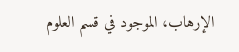الإرهاب، الموجود في قسم العلوم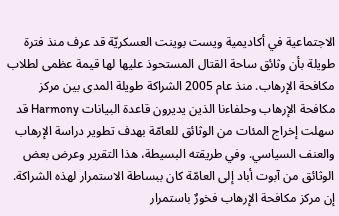الاجتماعية في أكاديمية ويست بوينت العسكريّة قد عرف منذ فترة طويلة بأن وثائق ساحة القتال المستحوذ عليها لها قيمة عظمى لطلاب مكافحة الإرهاب. منذ عام 2005 الشراكة طويلة المدى بين مركز مكافحة الإرهاب وحلفاءنا الذين يديرون قاعدة البيانات Harmony قد سهلت إخراج المئات من الوثائق للعامّة بهدف تطوير دراسة الإرهاب والعنف السياسي. وفي طريقته البسيطة، هذا التقرير وعرض بعض الوثائق من آبوت أباد إلى العامّة كان ببساطة الاستمرار لهذه الشراكة.
إن مركز مكافحة الإرهاب فخورٌ باستمرار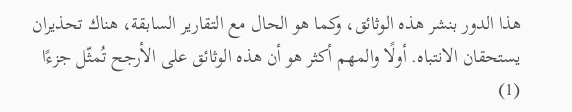هذا الدور بنشر هذه الوثائق، وكما هو الحال مع التقارير السابقة، هناك تحذيران يستحقان الانتباه. أولًا والمهم أكثر هو أن هذه الوثائق على الأرجح تُمثّل جزءًا
(1)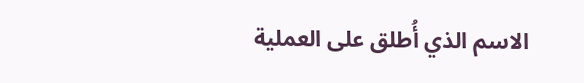الاسم الذي أُطلق على العملية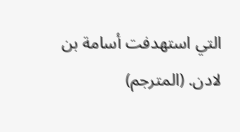التي استهدفت أسامة بن لادن. (المترجم)